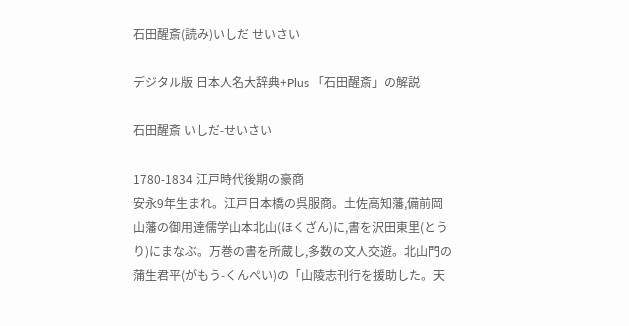石田醒斎(読み)いしだ せいさい

デジタル版 日本人名大辞典+Plus 「石田醒斎」の解説

石田醒斎 いしだ-せいさい

1780-1834 江戸時代後期の豪商
安永9年生まれ。江戸日本橋の呉服商。土佐高知藩,備前岡山藩の御用達儒学山本北山(ほくざん)に,書を沢田東里(とうり)にまなぶ。万巻の書を所蔵し,多数の文人交遊。北山門の蒲生君平(がもう-くんぺい)の「山陵志刊行を援助した。天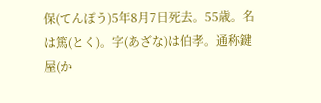保(てんぽう)5年8月7日死去。55歳。名は篤(とく)。字(あざな)は伯孝。通称鍵屋(か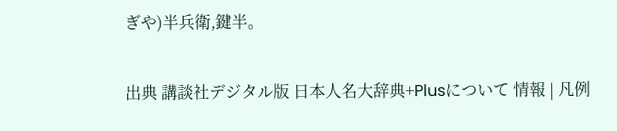ぎや)半兵衛,鍵半。

出典 講談社デジタル版 日本人名大辞典+Plusについて 情報 | 凡例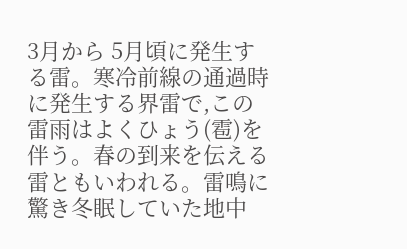3月から 5月頃に発生する雷。寒冷前線の通過時に発生する界雷で,この雷雨はよくひょう(雹)を伴う。春の到来を伝える雷ともいわれる。雷鳴に驚き冬眠していた地中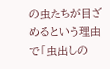の虫たちが目ざめるという理由で「虫出しの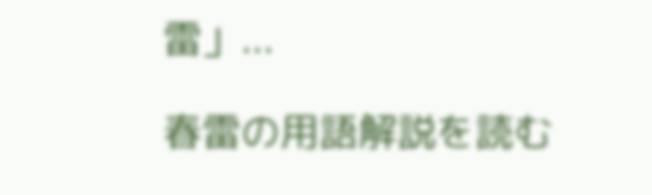雷」...

春雷の用語解説を読む